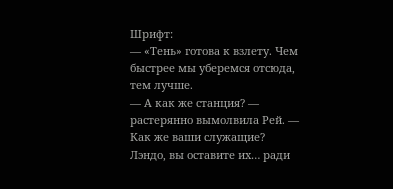Шрифт:
— «Тень» готова к взлету. Чем быстрее мы уберемся отсюда, тем лучше.
— А как же станция? — растерянно вымолвила Рей. — Как же ваши служащие? Лэндо, вы оставите их… ради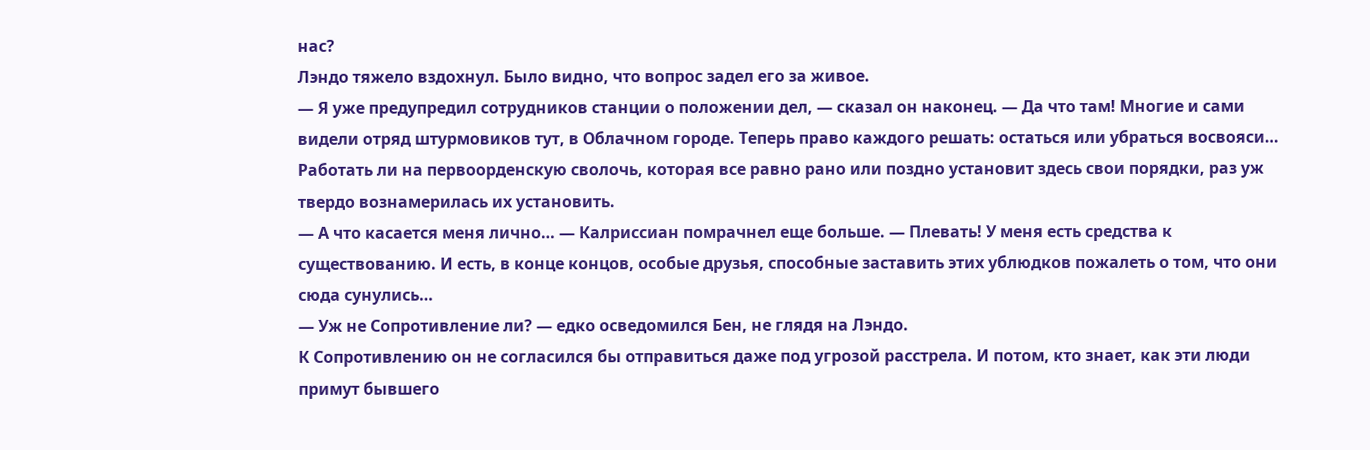нас?
Лэндо тяжело вздохнул. Было видно, что вопрос задел его за живое.
— Я уже предупредил сотрудников станции о положении дел, — сказал он наконец. — Да что там! Многие и сами видели отряд штурмовиков тут, в Облачном городе. Теперь право каждого решать: остаться или убраться восвояси…
Работать ли на первоорденскую сволочь, которая все равно рано или поздно установит здесь свои порядки, раз уж твердо вознамерилась их установить.
— А что касается меня лично… — Калриссиан помрачнел еще больше. — Плевать! У меня есть средства к существованию. И есть, в конце концов, особые друзья, способные заставить этих ублюдков пожалеть о том, что они сюда сунулись…
— Уж не Сопротивление ли? — едко осведомился Бен, не глядя на Лэндо.
К Сопротивлению он не согласился бы отправиться даже под угрозой расстрела. И потом, кто знает, как эти люди примут бывшего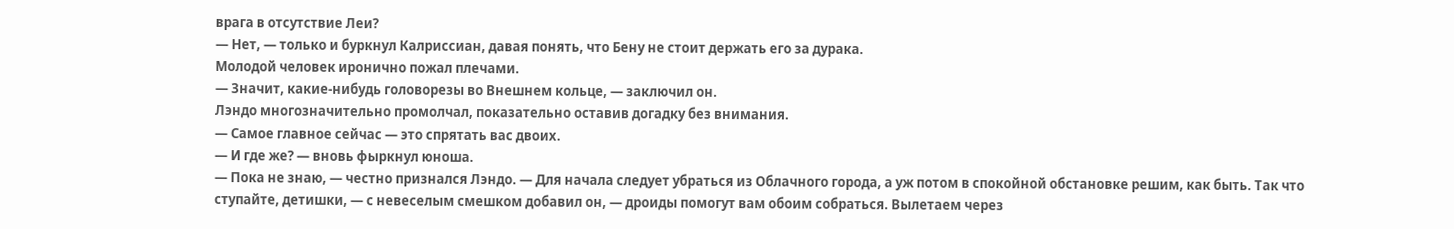врага в отсутствие Леи?
— Нет, — только и буркнул Калриссиан, давая понять, что Бену не стоит держать его за дурака.
Молодой человек иронично пожал плечами.
— Значит, какие-нибудь головорезы во Внешнем кольце, — заключил он.
Лэндо многозначительно промолчал, показательно оставив догадку без внимания.
— Самое главное сейчас — это спрятать вас двоих.
— И где же? — вновь фыркнул юноша.
— Пока не знаю, — честно признался Лэндо. — Для начала следует убраться из Облачного города, а уж потом в спокойной обстановке решим, как быть. Так что ступайте, детишки, — с невеселым смешком добавил он, — дроиды помогут вам обоим собраться. Вылетаем через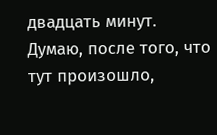двадцать минут. Думаю, после того, что тут произошло,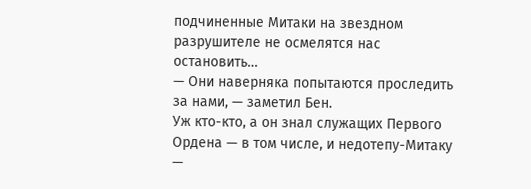подчиненные Митаки на звездном разрушителе не осмелятся нас остановить…
— Они наверняка попытаются проследить за нами, — заметил Бен.
Уж кто-кто, а он знал служащих Первого Ордена — в том числе, и недотепу-Митаку —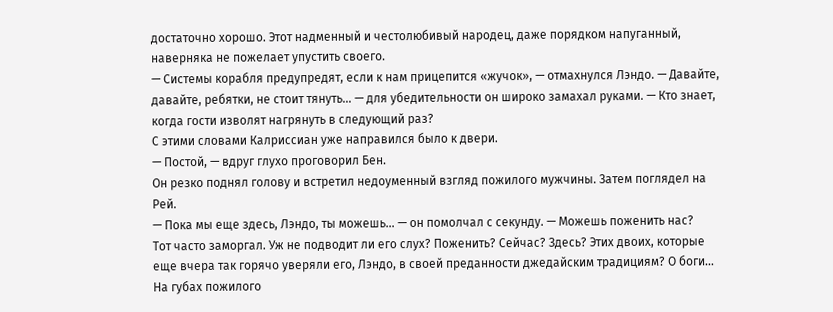достаточно хорошо. Этот надменный и честолюбивый народец, даже порядком напуганный, наверняка не пожелает упустить своего.
— Системы корабля предупредят, если к нам прицепится «жучок», — отмахнулся Лэндо. — Давайте, давайте, ребятки, не стоит тянуть… — для убедительности он широко замахал руками. — Кто знает, когда гости изволят нагрянуть в следующий раз?
С этими словами Калриссиан уже направился было к двери.
— Постой, — вдруг глухо проговорил Бен.
Он резко поднял голову и встретил недоуменный взгляд пожилого мужчины. Затем поглядел на Рей.
— Пока мы еще здесь, Лэндо, ты можешь… — он помолчал с секунду. — Можешь поженить нас?
Тот часто заморгал. Уж не подводит ли его слух? Поженить? Сейчас? Здесь? Этих двоих, которые еще вчера так горячо уверяли его, Лэндо, в своей преданности джедайским традициям? О боги…
На губах пожилого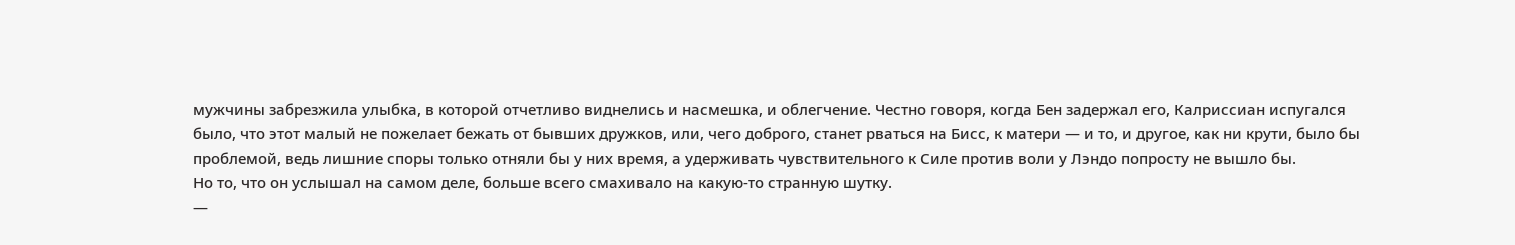мужчины забрезжила улыбка, в которой отчетливо виднелись и насмешка, и облегчение. Честно говоря, когда Бен задержал его, Калриссиан испугался было, что этот малый не пожелает бежать от бывших дружков, или, чего доброго, станет рваться на Бисс, к матери — и то, и другое, как ни крути, было бы проблемой, ведь лишние споры только отняли бы у них время, а удерживать чувствительного к Силе против воли у Лэндо попросту не вышло бы.
Но то, что он услышал на самом деле, больше всего смахивало на какую-то странную шутку.
—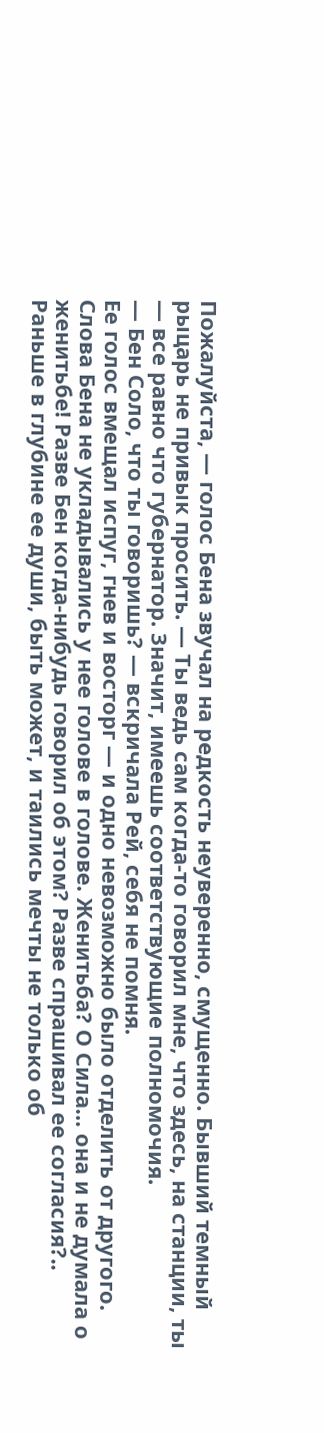Пожалуйста, — голос Бена звучал на редкость неуверенно, смущенно. Бывший темный рыцарь не привык просить. — Ты ведь сам когда-то говорил мне, что здесь, на станции, ты — все равно что губернатор. Значит, имеешь соответствующие полномочия.
— Бен Соло, что ты говоришь? — вскричала Рей, себя не помня.
Ее голос вмещал испуг, гнев и восторг — и одно невозможно было отделить от другого. Слова Бена не укладывались у нее голове в голове. Женитьба? О Сила… она и не думала о женитьбе! Разве Бен когда-нибудь говорил об этом? Разве спрашивал ее согласия?..
Раньше в глубине ее души, быть может, и таились мечты не только об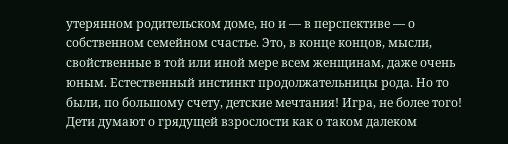утерянном родительском доме, но и — в перспективе — о собственном семейном счастье. Это, в конце концов, мысли, свойственные в той или иной мере всем женщинам, даже очень юным. Естественный инстинкт продолжательницы рода. Но то были, по большому счету, детские мечтания! Игра, не более того! Дети думают о грядущей взрослости как о таком далеком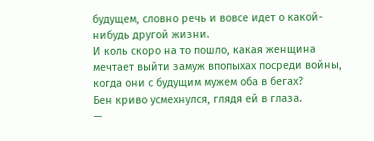будущем, словно речь и вовсе идет о какой-нибудь другой жизни.
И коль скоро на то пошло, какая женщина мечтает выйти замуж впопыхах посреди войны, когда они с будущим мужем оба в бегах?
Бен криво усмехнулся, глядя ей в глаза.
—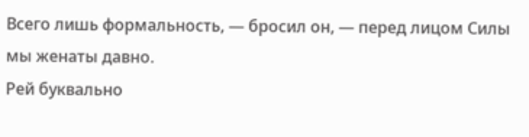Всего лишь формальность, — бросил он, — перед лицом Силы мы женаты давно.
Рей буквально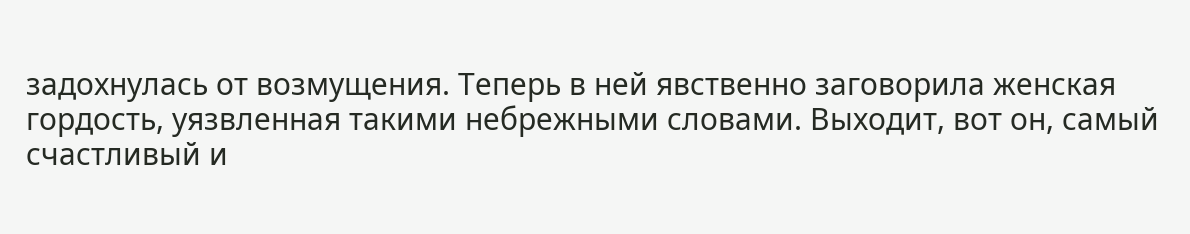задохнулась от возмущения. Теперь в ней явственно заговорила женская гордость, уязвленная такими небрежными словами. Выходит, вот он, самый счастливый и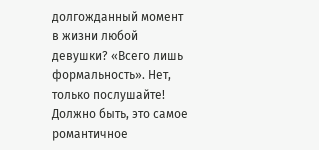долгожданный момент в жизни любой девушки? «Всего лишь формальность». Нет, только послушайте! Должно быть, это самое романтичное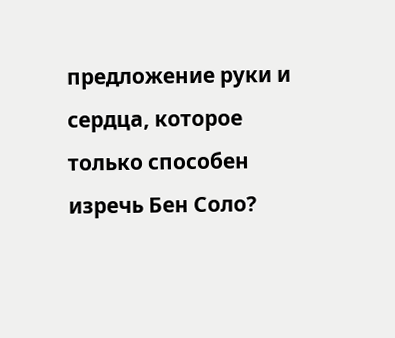предложение руки и сердца, которое только способен изречь Бен Соло?